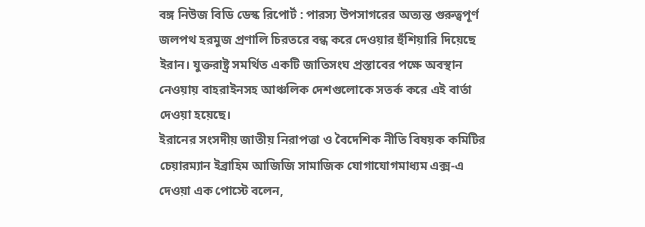বঙ্গ নিউজ বিডি ডেস্ক রিপোর্ট : পারস্য উপসাগরের অত্যন্ত গুরুত্বপূর্ণ জলপথ হরমুজ প্রণালি চিরতরে বন্ধ করে দেওয়ার হুঁশিয়ারি দিয়েছে ইরান। যুক্তরাষ্ট্র সমর্থিত একটি জাতিসংঘ প্রস্তাবের পক্ষে অবস্থান নেওয়ায় বাহরাইনসহ আঞ্চলিক দেশগুলোকে সতর্ক করে এই বার্তা দেওয়া হয়েছে।
ইরানের সংসদীয় জাতীয় নিরাপত্তা ও বৈদেশিক নীতি বিষয়ক কমিটির চেয়ারম্যান ইব্রাহিম আজিজি সামাজিক যোগাযোগমাধ্যম এক্স-এ দেওয়া এক পোস্টে বলেন,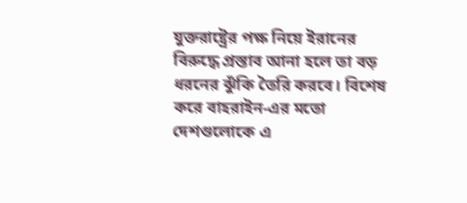যুক্তরাষ্ট্রের পক্ষ নিয়ে ইরানের বিরুদ্ধে প্রস্তাব আনা হলে তা বড় ধরনের ঝুঁকি তৈরি করবে। বিশেষ করে বাহরাইন-এর মতো দেশগুলোকে এ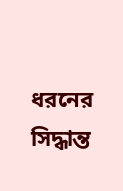ধরনের সিদ্ধান্ত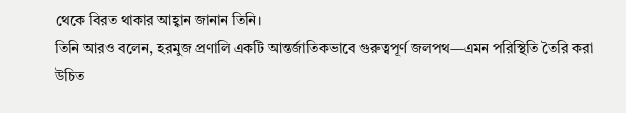থেকে বিরত থাকার আহ্বান জানান তিনি।
তিনি আরও বলেন, হরমুজ প্রণালি একটি আন্তর্জাতিকভাবে গুরুত্বপূর্ণ জলপথ—এমন পরিস্থিতি তৈরি করা উচিত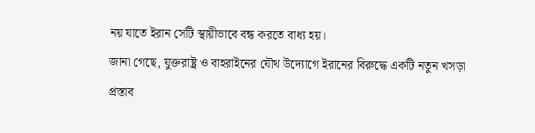নয় যাতে ইরান সেটি স্থায়ীভাবে বন্ধ করতে বাধ্য হয়।
জানা গেছে, যুক্তরাষ্ট্র ও বাহরাইনের যৌথ উদ্যোগে ইরানের বিরুদ্ধে একটি নতুন খসড়া প্রস্তাব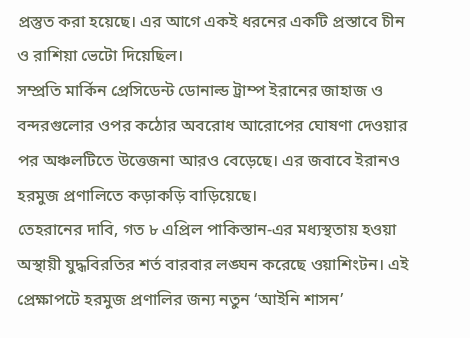প্রস্তুত করা হয়েছে। এর আগে একই ধরনের একটি প্রস্তাবে চীন ও রাশিয়া ভেটো দিয়েছিল।
সম্প্রতি মার্কিন প্রেসিডেন্ট ডোনাল্ড ট্রাম্প ইরানের জাহাজ ও বন্দরগুলোর ওপর কঠোর অবরোধ আরোপের ঘোষণা দেওয়ার পর অঞ্চলটিতে উত্তেজনা আরও বেড়েছে। এর জবাবে ইরানও হরমুজ প্রণালিতে কড়াকড়ি বাড়িয়েছে।
তেহরানের দাবি, গত ৮ এপ্রিল পাকিস্তান-এর মধ্যস্থতায় হওয়া অস্থায়ী যুদ্ধবিরতির শর্ত বারবার লঙ্ঘন করেছে ওয়াশিংটন। এই প্রেক্ষাপটে হরমুজ প্রণালির জন্য নতুন ‘আইনি শাসন’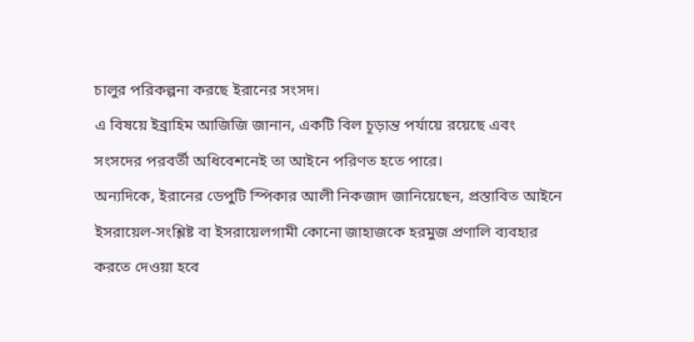চালুর পরিকল্পনা করছে ইরানের সংসদ।
এ বিষয়ে ইব্রাহিম আজিজি জানান, একটি বিল চূড়ান্ত পর্যায়ে রয়েছে এবং সংসদের পরবর্তী অধিবেশনেই তা আইনে পরিণত হতে পারে।
অন্যদিকে, ইরানের ডেপুটি স্পিকার আলী নিকজাদ জানিয়েছেন, প্রস্তাবিত আইনে ইসরায়েল-সংশ্লিষ্ট বা ইসরায়েলগামী কোনো জাহাজকে হরমুজ প্রণালি ব্যবহার করতে দেওয়া হবে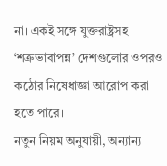না। একই সঙ্গে যুক্তরাষ্ট্রসহ ‘শত্রুভাবাপন্ন’ দেশগুলোর ওপরও কঠোর নিষেধাজ্ঞা আরোপ করা হতে পারে।
নতুন নিয়ম অনুযায়ী, অন্যান্য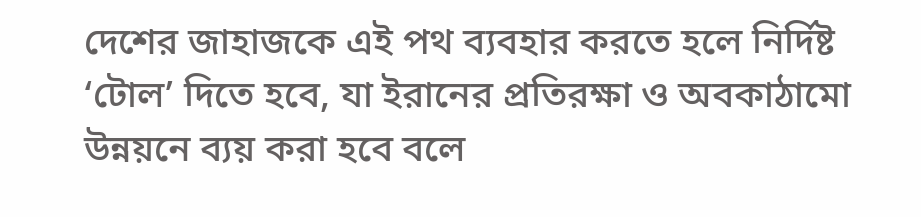দেশের জাহাজকে এই পথ ব্যবহার করতে হলে নির্দিষ্ট ‘টোল’ দিতে হবে, যা ইরানের প্রতিরক্ষা ও অবকাঠামো উন্নয়নে ব্যয় করা হবে বলে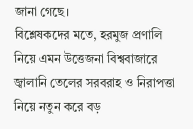জানা গেছে।
বিশ্লেষকদের মতে, হরমুজ প্রণালি নিয়ে এমন উত্তেজনা বিশ্ববাজারে জ্বালানি তেলের সরবরাহ ও নিরাপত্তা নিয়ে নতুন করে বড়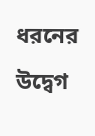ধরনের উদ্বেগ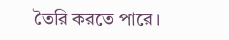তৈরি করতে পারে।